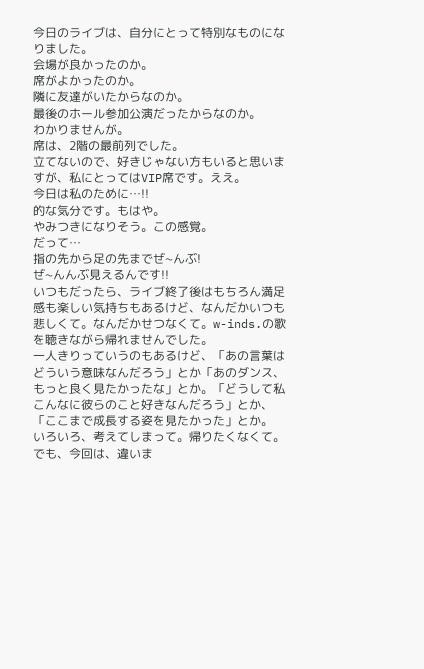今日のライブは、自分にとって特別なものになりました。
会場が良かったのか。
席がよかったのか。
隣に友達がいたからなのか。
最後のホール参加公演だったからなのか。
わかりませんが。
席は、2階の最前列でした。
立てないので、好きじゃない方もいると思いますが、私にとってはVIP席です。ええ。
今日は私のために…!!
的な気分です。もはや。
やみつきになりそう。この感覚。
だって…
指の先から足の先までぜ~んぶ!
ぜ~んんぶ見えるんです!!
いつもだったら、ライブ終了後はもちろん満足感も楽しい気持ちもあるけど、なんだかいつも悲しくて。なんだかせつなくて。w-inds.の歌を聴きながら帰れませんでした。
一人きりっていうのもあるけど、「あの言葉はどういう意味なんだろう」とか「あのダンス、もっと良く見たかったな」とか。「どうして私こんなに彼らのこと好きなんだろう」とか、「ここまで成長する姿を見たかった」とか。
いろいろ、考えてしまって。帰りたくなくて。
でも、今回は、違いま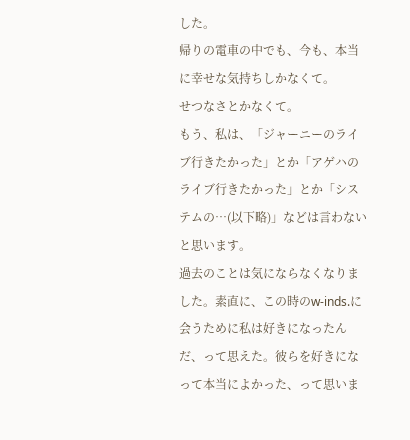した。
帰りの電車の中でも、今も、本当に幸せな気持ちしかなくて。
せつなさとかなくて。
もう、私は、「ジャーニーのライブ行きたかった」とか「アゲハのライブ行きたかった」とか「システムの…(以下略)」などは言わないと思います。
過去のことは気にならなくなりました。素直に、この時のw-inds.に会うために私は好きになったんだ、って思えた。彼らを好きになって本当によかった、って思いま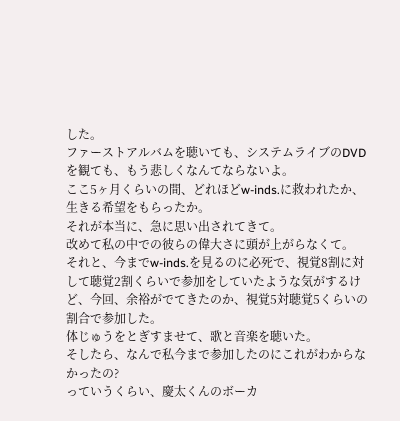した。
ファーストアルバムを聴いても、システムライブのDVDを観ても、もう悲しくなんてならないよ。
ここ5ヶ月くらいの間、どれほどw-inds.に救われたか、生きる希望をもらったか。
それが本当に、急に思い出されてきて。
改めて私の中での彼らの偉大さに頭が上がらなくて。
それと、今までw-inds.を見るのに必死で、視覚8割に対して聴覚2割くらいで参加をしていたような気がするけど、今回、余裕がでてきたのか、視覚5対聴覚5くらいの割合で参加した。
体じゅうをとぎすませて、歌と音楽を聴いた。
そしたら、なんで私今まで参加したのにこれがわからなかったの?
っていうくらい、慶太くんのボーカ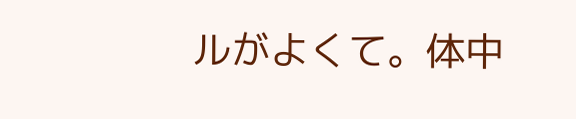ルがよくて。体中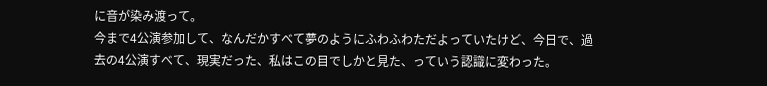に音が染み渡って。
今まで4公演参加して、なんだかすべて夢のようにふわふわただよっていたけど、今日で、過去の4公演すべて、現実だった、私はこの目でしかと見た、っていう認識に変わった。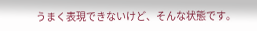うまく表現できないけど、そんな状態です。